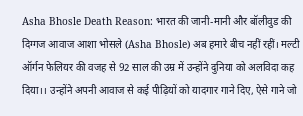Asha Bhosle Death Reason: भारत की जानी-मानी और बॉलीवुड की दिग्गज आवाज आशा भोसले (Asha Bhosle) अब हमारे बीच नहीं रहीं। मल्टी ऑर्गन फेलियर की वजह से 92 साल की उम्र में उन्होंने दुनिया को अलविदा कह दिया।। उन्होंने अपनी आवाज से कई पीढ़ियों को यादगार गाने दिए, ऐसे गाने जो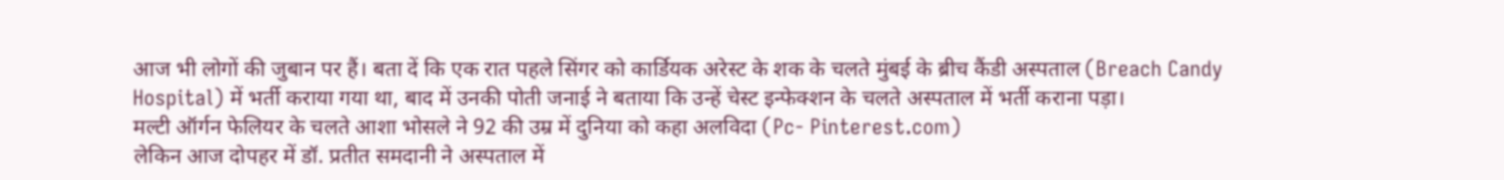आज भी लोगों की जुबान पर हैं। बता दें कि एक रात पहले सिंगर को कार्डियक अरेस्ट के शक के चलते मुंबई के ब्रीच कैंडी अस्पताल (Breach Candy Hospital) में भर्ती कराया गया था, बाद में उनकी पोती जनाई ने बताया कि उन्हें चेस्ट इन्फेक्शन के चलते अस्पताल में भर्ती कराना पड़ा।
मल्टी ऑर्गन फेलियर के चलते आशा भोसले ने 92 की उम्र में दुनिया को कहा अलविदा (Pc- Pinterest.com)
लेकिन आज दोपहर में डॉ. प्रतीत समदानी ने अस्पताल में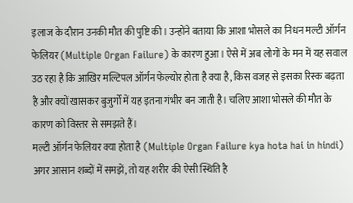इलाज के दौरान उनकी मौत की पुष्टि की। उन्होंने बताया कि आशा भोसले का निधन मल्टी ऑर्गन फेलियर (Multiple Organ Failure) के कारण हुआ। ऐसे में अब लोगों के मन में यह सवाल उठ रहा है कि आखिर मल्टिपल ऑर्गन फेल्योर होता है क्या है, किस वजह से इसका रिस्क बढ़ता है और क्यों खासकर बुजुर्गों में यह इतना गंभीर बन जाती है। चलिए आशा भोसले की मौत के कारण को विस्तर से समझते हैं।
मल्टी ऑर्गन फेलियर क्या होता है (Multiple Organ Failure kya hota hai in hindi)
अगर आसान शब्दों में समझें, तो यह शरीर की ऐसी स्थिति है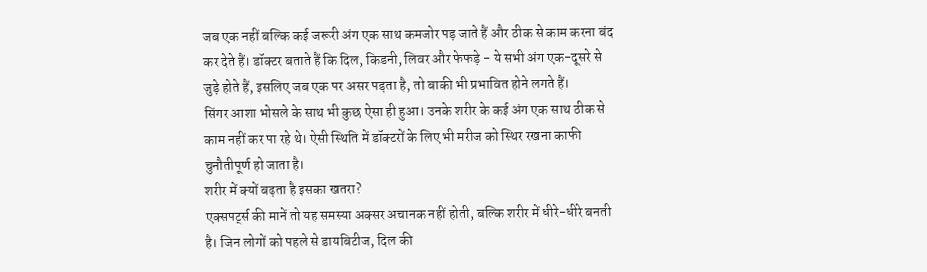जब एक नहीं बल्कि कई जरूरी अंग एक साथ कमजोर पड़ जाते हैं और ठीक से काम करना बंद कर देते हैं। डॉक्टर बताते हैं कि दिल, किडनी, लिवर और फेफड़े - ये सभी अंग एक-दूसरे से जुड़े होते हैं, इसलिए जब एक पर असर पड़ता है, तो बाकी भी प्रभावित होने लगते हैं।
सिंगर आशा भोसले के साथ भी कुछ ऐसा ही हुआ। उनके शरीर के कई अंग एक साथ ठीक से काम नहीं कर पा रहे थे। ऐसी स्थिति में डॉक्टरों के लिए भी मरीज को स्थिर रखना काफी चुनौतीपूर्ण हो जाता है।
शरीर में क्यों बढ़ता है इसका खतरा?
एक्सपर्ट्स की मानें तो यह समस्या अक्सर अचानक नहीं होती, बल्कि शरीर में धीरे-धीरे बनती है। जिन लोगों को पहले से डायबिटीज, दिल की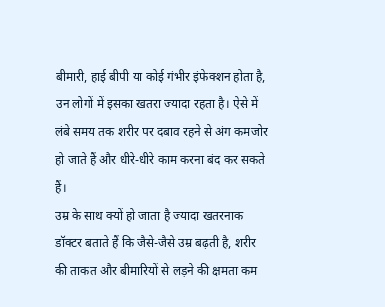बीमारी, हाई बीपी या कोई गंभीर इंफेक्शन होता है, उन लोगों में इसका खतरा ज्यादा रहता है। ऐसे में लंबे समय तक शरीर पर दबाव रहने से अंग कमजोर हो जाते हैं और धीरे-धीरे काम करना बंद कर सकते हैं।
उम्र के साथ क्यों हो जाता है ज्यादा खतरनाक
डॉक्टर बताते हैं कि जैसे-जैसे उम्र बढ़ती है, शरीर की ताकत और बीमारियों से लड़ने की क्षमता कम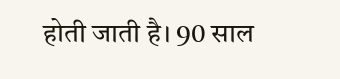होती जाती है। 90 साल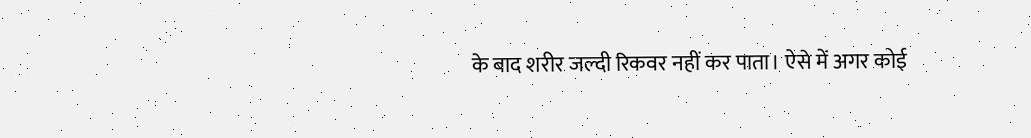के बाद शरीर जल्दी रिकवर नहीं कर पाता। ऐसे में अगर कोई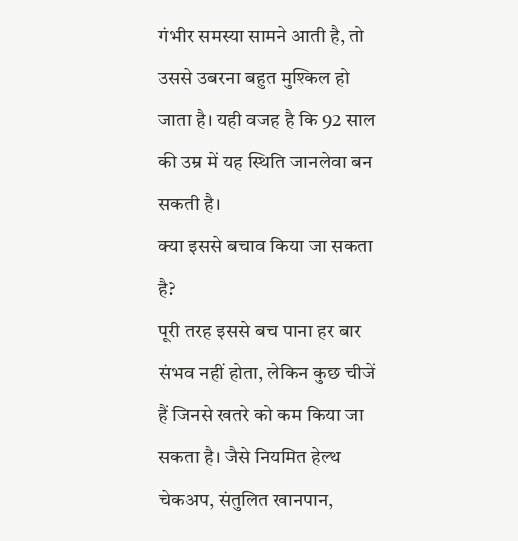गंभीर समस्या सामने आती है, तो उससे उबरना बहुत मुश्किल हो जाता है। यही वजह है कि 92 साल की उम्र में यह स्थिति जानलेवा बन सकती है।
क्या इससे बचाव किया जा सकता है?
पूरी तरह इससे बच पाना हर बार संभव नहीं होता, लेकिन कुछ चीजें हैं जिनसे खतरे को कम किया जा सकता है। जैसे नियमित हेल्थ चेकअप, संतुलित खानपान,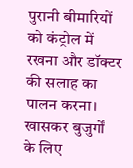पुरानी बीमारियों को कंट्रोल में रखना और डॉक्टर की सलाह का पालन करना। खासकर बुजुर्गों के लिए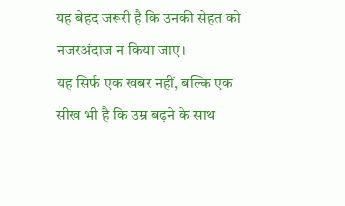यह बेहद जरूरी है कि उनकी सेहत को नजरअंदाज न किया जाए।
यह सिर्फ एक खबर नहीं, बल्कि एक सीख भी है कि उम्र बढ़ने के साथ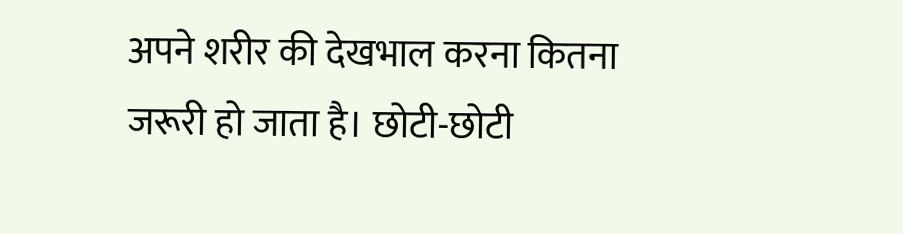अपने शरीर की देखभाल करना कितना जरूरी हो जाता है। छोटी-छोटी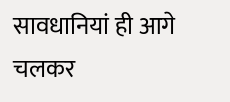सावधानियां ही आगे चलकर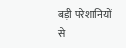बड़ी परेशानियों से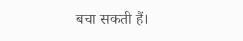बचा सकती हैं।